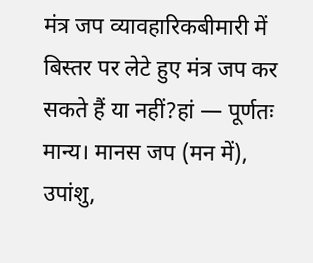मंत्र जप व्यावहारिकबीमारी में बिस्तर पर लेटे हुए मंत्र जप कर सकते हैं या नहीं?हां — पूर्णतः मान्य। मानस जप (मन में), उपांशु,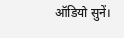ऑडियो सुनें।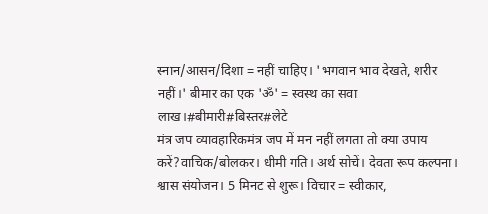स्नान/आसन/दिशा = नहीं चाहिए। 'भगवान भाव देखते, शरीर नहीं।' बीमार का एक 'ॐ' = स्वस्थ का सवा लाख।#बीमारी#बिस्तर#लेटे
मंत्र जप व्यावहारिकमंत्र जप में मन नहीं लगता तो क्या उपाय करें?वाचिक/बोलकर। धीमी गति। अर्थ सोचें। देवता रूप कल्पना। श्वास संयोजन। 5 मिनट से शुरू। विचार = स्वीकार,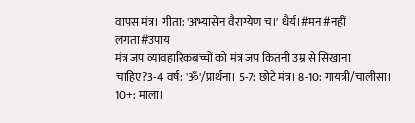वापस मंत्र। गीता: 'अभ्यासेन वैराग्येण च।' धैर्य।#मन#नहीं लगता#उपाय
मंत्र जप व्यावहारिकबच्चों को मंत्र जप कितनी उम्र से सिखाना चाहिए?3-4 वर्ष: 'ॐ'/प्रार्थना। 5-7: छोटे मंत्र। 8-10: गायत्री/चालीसा। 10+: माला।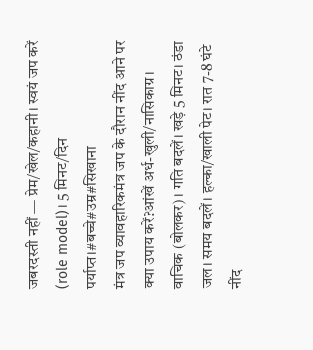जबरदस्ती नहीं — प्रेम/खेल/कहानी। स्वयं जप करें (role model)। 5 मिनट/दिन पर्याप्त।#बच्चे#उम्र#सिखाना
मंत्र जप व्यावहारिकमंत्र जप के दौरान नींद आने पर क्या उपाय करें?आंखें अर्ध-खुली/नासिकाग्र। वाचिक (बोलकर)। गति बदलें। खड़े 5 मिनट। ठंडा जल। समय बदलें। हल्का/खाली पेट। रात 7-8 घंटे नींद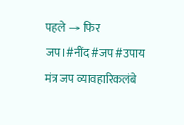पहले → फिर जप।#नींद#जप#उपाय
मंत्र जप व्यावहारिकलंबे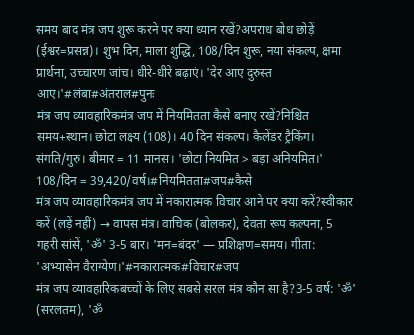समय बाद मंत्र जप शुरू करने पर क्या ध्यान रखें?अपराध बोध छोड़ें (ईश्वर=प्रसन्न)। शुभ दिन, माला शुद्धि, 108/दिन शुरू, नया संकल्प, क्षमा प्रार्थना, उच्चारण जांच। धीरे-धीरे बढ़ाएं। 'देर आए दुरुस्त आए।'#लंबा#अंतराल#पुनः
मंत्र जप व्यावहारिकमंत्र जप में नियमितता कैसे बनाए रखें?निश्चित समय+स्थान। छोटा लक्ष्य (108)। 40 दिन संकल्प। कैलेंडर ट्रैकिंग। संगति/गुरु। बीमार = 11 मानस। 'छोटा नियमित > बड़ा अनियमित।' 108/दिन = 39,420/वर्ष।#नियमितता#जप#कैसे
मंत्र जप व्यावहारिकमंत्र जप में नकारात्मक विचार आने पर क्या करें?स्वीकार करें (लड़ें नहीं) → वापस मंत्र। वाचिक (बोलकर), देवता रूप कल्पना, 5 गहरी सांसें, 'ॐ' 3-5 बार। 'मन=बंदर' — प्रशिक्षण=समय। गीता: 'अभ्यासेन वैराग्येण।'#नकारात्मक#विचार#जप
मंत्र जप व्यावहारिकबच्चों के लिए सबसे सरल मंत्र कौन सा है?3-5 वर्ष: 'ॐ' (सरलतम), 'ॐ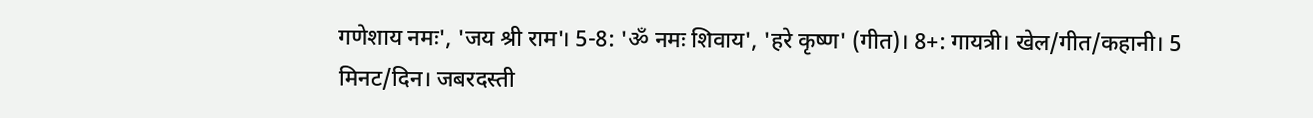गणेशाय नमः', 'जय श्री राम'। 5-8: 'ॐ नमः शिवाय', 'हरे कृष्ण' (गीत)। 8+: गायत्री। खेल/गीत/कहानी। 5 मिनट/दिन। जबरदस्ती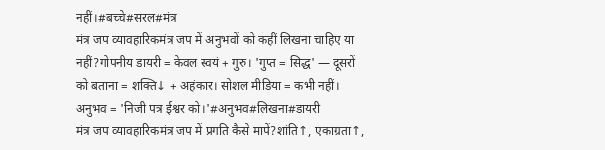नहीं।#बच्चे#सरल#मंत्र
मंत्र जप व्यावहारिकमंत्र जप में अनुभवों को कहीं लिखना चाहिए या नहीं?गोपनीय डायरी = केवल स्वयं + गुरु। 'गुप्त = सिद्ध' — दूसरों को बताना = शक्ति↓ + अहंकार। सोशल मीडिया = कभी नहीं। अनुभव = 'निजी पत्र ईश्वर को।'#अनुभव#लिखना#डायरी
मंत्र जप व्यावहारिकमंत्र जप में प्रगति कैसे मापें?शांति↑, एकाग्रता↑,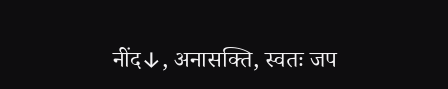नींद↓, अनासक्ति, स्वतः जप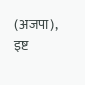(अजपा), इष्ट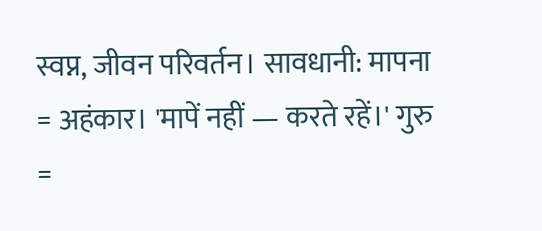स्वप्न, जीवन परिवर्तन। सावधानी: मापना = अहंकार। 'मापें नहीं — करते रहें।' गुरु =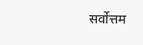सर्वोत्तम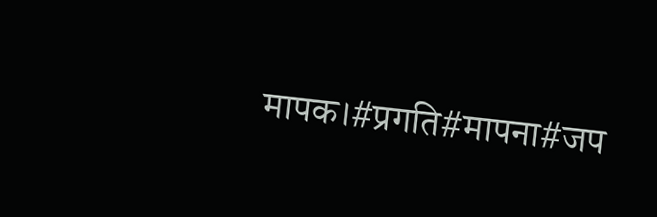मापक।#प्रगति#मापना#जप